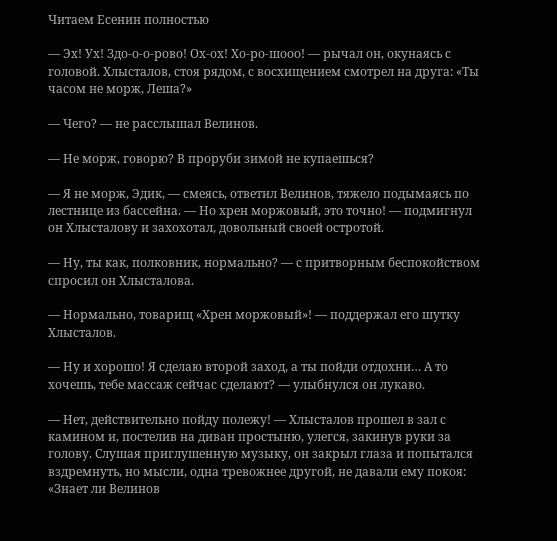Читаем Есенин полностью

— Эх! Ух! Здо-о-о-рово! Ох-ох! Хо-ро-шооо! — рычал он, окунаясь с головой. Хлысталов, стоя рядом, с восхищением смотрел на друга: «Ты часом не морж, Леша?»

— Чего? — не расслышал Велинов.

— Не морж, говорю? В проруби зимой не купаешься?

— Я не морж, Эдик, — смеясь, ответил Велинов, тяжело подымаясь по лестнице из бассейна. — Но хрен моржовый, это точно! — подмигнул он Хлысталову и захохотал, довольный своей остротой.

— Ну, ты как, полковник, нормально? — с притворным беспокойством спросил он Хлысталова.

— Нормально, товарищ «Хрен моржовый»! — поддержал его шутку Хлысталов.

— Ну и хорошо! Я сделаю второй заход, а ты пойди отдохни… А то хочешь, тебе массаж сейчас сделают? — улыбнулся он лукаво.

— Нет, действительно пойду полежу! — Хлысталов прошел в зал с камином и, постелив на диван простыню, улегся, закинув руки за голову. Слушая приглушенную музыку, он закрыл глаза и попытался вздремнуть, но мысли, одна тревожнее другой, не давали ему покоя: «Знает ли Велинов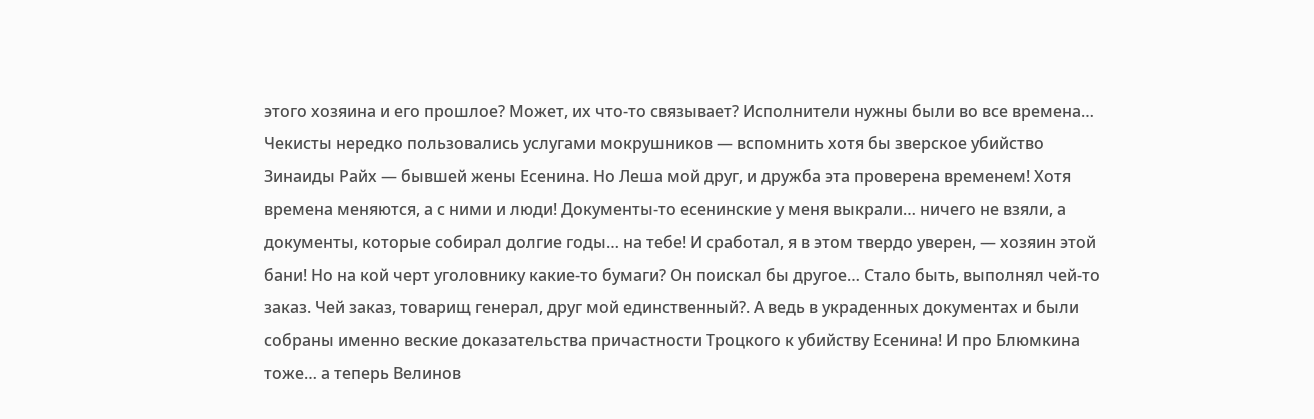этого хозяина и его прошлое? Может, их что-то связывает? Исполнители нужны были во все времена… Чекисты нередко пользовались услугами мокрушников — вспомнить хотя бы зверское убийство Зинаиды Райх — бывшей жены Есенина. Но Леша мой друг, и дружба эта проверена временем! Хотя времена меняются, а с ними и люди! Документы-то есенинские у меня выкрали… ничего не взяли, а документы, которые собирал долгие годы… на тебе! И сработал, я в этом твердо уверен, — хозяин этой бани! Но на кой черт уголовнику какие-то бумаги? Он поискал бы другое… Стало быть, выполнял чей-то заказ. Чей заказ, товарищ генерал, друг мой единственный?. А ведь в украденных документах и были собраны именно веские доказательства причастности Троцкого к убийству Есенина! И про Блюмкина тоже… а теперь Велинов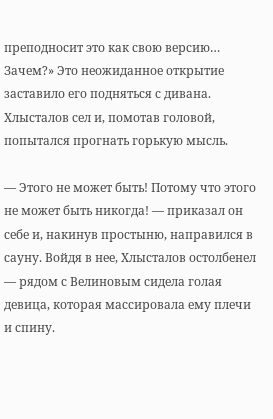преподносит это как свою версию… Зачем?» Это неожиданное открытие заставило его подняться с дивана. Хлысталов сел и, помотав головой, попытался прогнать горькую мысль.

— Этого не может быть! Потому что этого не может быть никогда! — приказал он себе и, накинув простыню, направился в сауну. Войдя в нее, Хлысталов остолбенел — рядом с Велиновым сидела голая девица, которая массировала ему плечи и спину.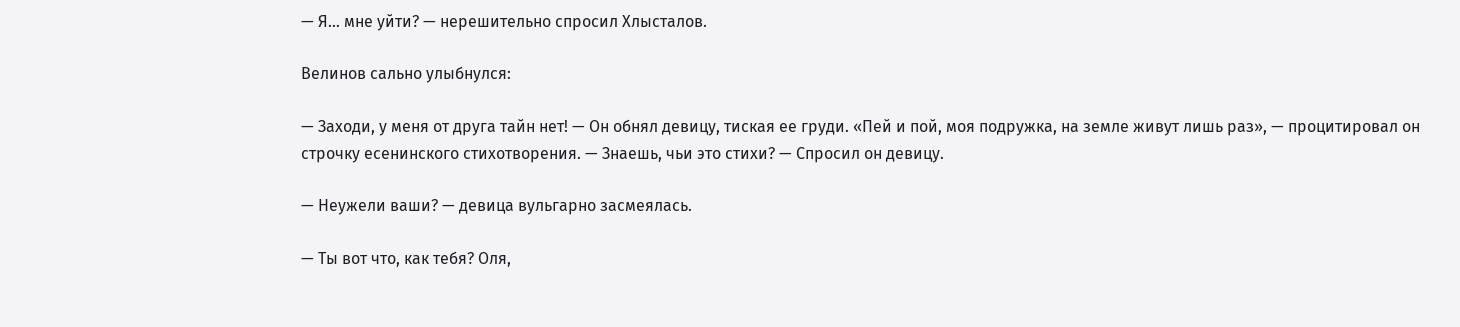— Я… мне уйти? — нерешительно спросил Хлысталов.

Велинов сально улыбнулся:

— Заходи, у меня от друга тайн нет! — Он обнял девицу, тиская ее груди. «Пей и пой, моя подружка, на земле живут лишь раз», — процитировал он строчку есенинского стихотворения. — Знаешь, чьи это стихи? — Спросил он девицу.

— Неужели ваши? — девица вульгарно засмеялась.

— Ты вот что, как тебя? Оля,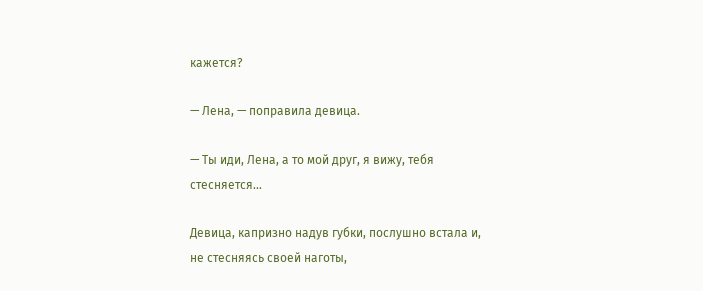кажется?

— Лена, — поправила девица.

— Ты иди, Лена, а то мой друг, я вижу, тебя стесняется…

Девица, капризно надув губки, послушно встала и, не стесняясь своей наготы,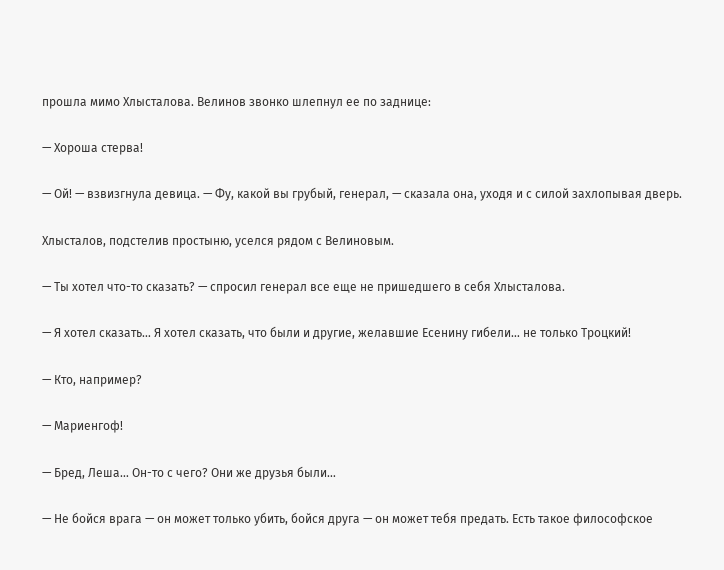прошла мимо Хлысталова. Велинов звонко шлепнул ее по заднице:

— Хороша стерва!

— Ой! — взвизгнула девица. — Фу, какой вы грубый, генерал, — сказала она, уходя и с силой захлопывая дверь.

Хлысталов, подстелив простыню, уселся рядом с Велиновым.

— Ты хотел что-то сказать? — спросил генерал все еще не пришедшего в себя Хлысталова.

— Я хотел сказать… Я хотел сказать, что были и другие, желавшие Есенину гибели… не только Троцкий!

— Кто, например?

— Мариенгоф!

— Бред, Леша… Он-то с чего? Они же друзья были…

— Не бойся врага — он может только убить, бойся друга — он может тебя предать. Есть такое философское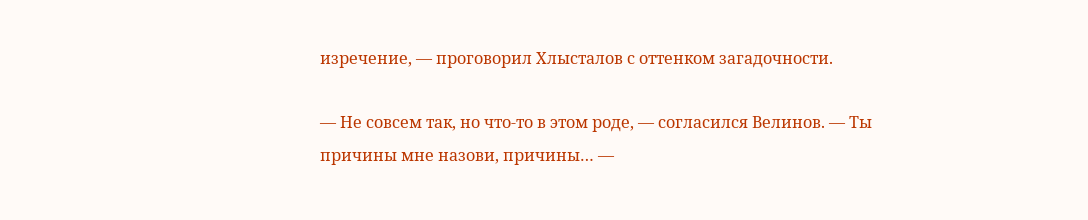изречение, — проговорил Хлысталов с оттенком загадочности.

— Не совсем так, но что-то в этом роде, — согласился Велинов. — Ты причины мне назови, причины… —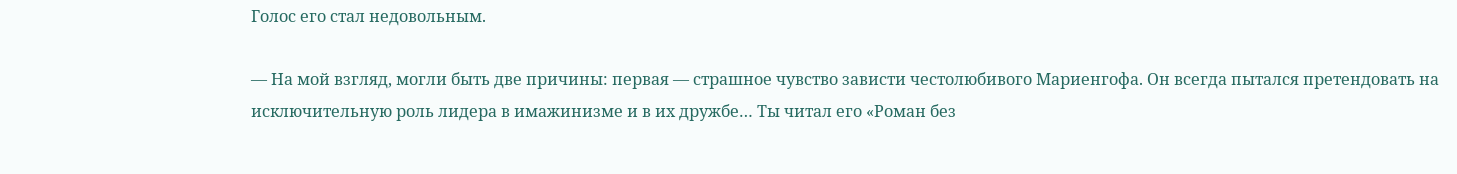Голос его стал недовольным.

— На мой взгляд, могли быть две причины: первая — страшное чувство зависти честолюбивого Мариенгофа. Он всегда пытался претендовать на исключительную роль лидера в имажинизме и в их дружбе… Ты читал его «Роман без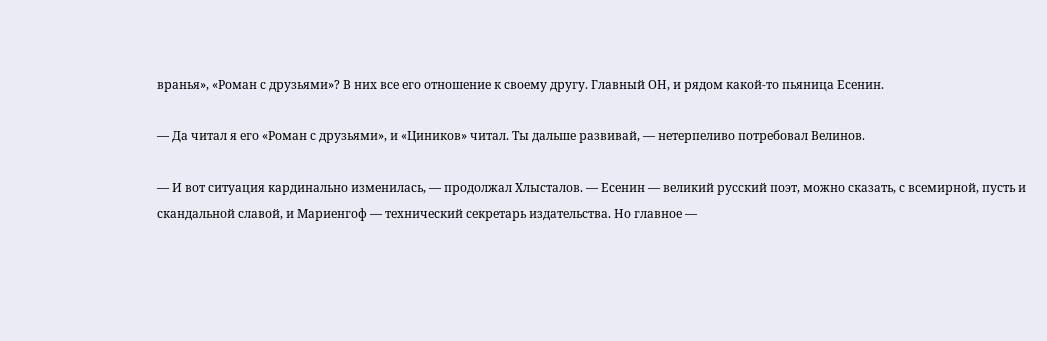вранья», «Роман с друзьями»? В них все его отношение к своему другу. Главный ОН, и рядом какой-то пьяница Есенин.

— Да читал я его «Роман с друзьями», и «Циников» читал. Ты дальше развивай, — нетерпеливо потребовал Велинов.

— И вот ситуация кардинально изменилась, — продолжал Хлысталов. — Есенин — великий русский поэт, можно сказать, с всемирной, пусть и скандальной славой, и Мариенгоф — технический секретарь издательства. Но главное —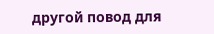другой повод для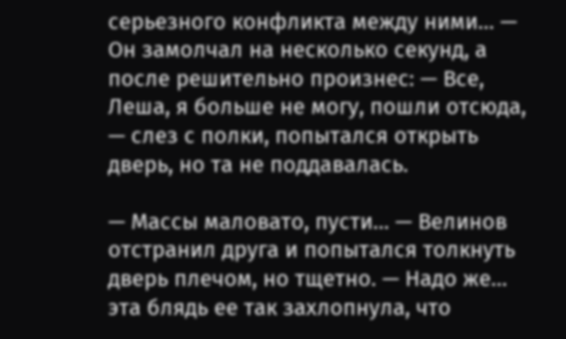серьезного конфликта между ними… — Он замолчал на несколько секунд, а после решительно произнес: — Все, Леша, я больше не могу, пошли отсюда, — слез с полки, попытался открыть дверь, но та не поддавалась.

— Массы маловато, пусти… — Велинов отстранил друга и попытался толкнуть дверь плечом, но тщетно. — Надо же… эта блядь ее так захлопнула, что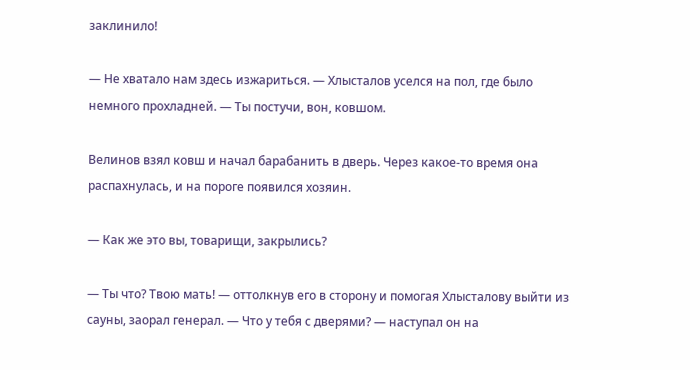заклинило!

— Не хватало нам здесь изжариться. — Хлысталов уселся на пол, где было немного прохладней. — Ты постучи, вон, ковшом.

Велинов взял ковш и начал барабанить в дверь. Через какое-то время она распахнулась, и на пороге появился хозяин.

— Как же это вы, товарищи, закрылись?

— Ты что? Твою мать! — оттолкнув его в сторону и помогая Хлысталову выйти из сауны, заорал генерал. — Что у тебя с дверями? — наступал он на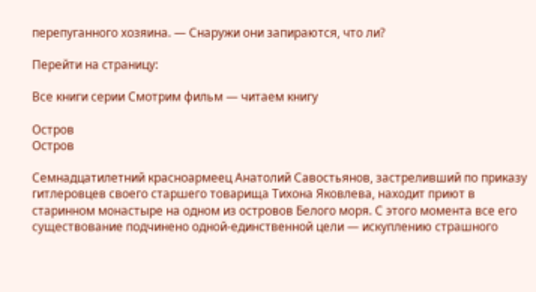перепуганного хозяина. — Снаружи они запираются, что ли?

Перейти на страницу:

Все книги серии Смотрим фильм — читаем книгу

Остров
Остров

Семнадцатилетний красноармеец Анатолий Савостьянов, застреливший по приказу гитлеровцев своего старшего товарища Тихона Яковлева, находит приют в старинном монастыре на одном из островов Белого моря. С этого момента все его существование подчинено одной-единственной цели — искуплению страшного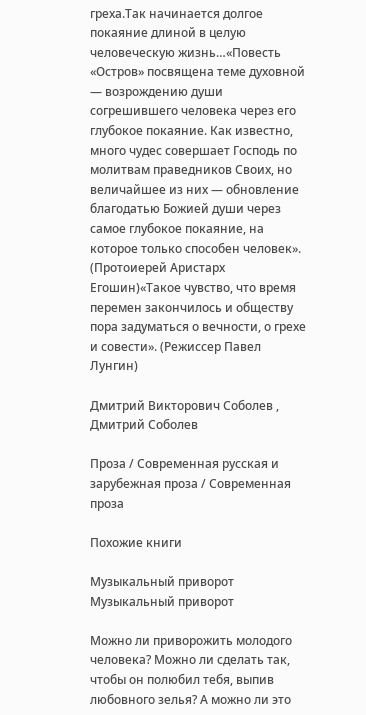греха.Так начинается долгое покаяние длиной в целую человеческую жизнь…«Повесть «Остров» посвящена теме духовной — возрождению души согрешившего человека через его глубокое покаяние. Как известно, много чудес совершает Господь по молитвам праведников Своих, но величайшее из них — обновление благодатью Божией души через самое глубокое покаяние, на которое только способен человек». (Протоиерей Аристарх Егошин)«Такое чувство, что время перемен закончилось и обществу пора задуматься о вечности, о грехе и совести». (Режиссер Павел Лунгин)

Дмитрий Викторович Соболев , Дмитрий Соболев

Проза / Современная русская и зарубежная проза / Современная проза

Похожие книги

Музыкальный приворот
Музыкальный приворот

Можно ли приворожить молодого человека? Можно ли сделать так, чтобы он полюбил тебя, выпив любовного зелья? А можно ли это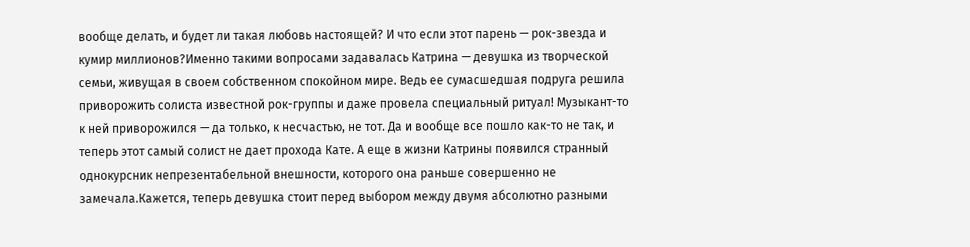вообще делать, и будет ли такая любовь настоящей? И что если этот парень — рок-звезда и кумир миллионов?Именно такими вопросами задавалась Катрина — девушка из творческой семьи, живущая в своем собственном спокойном мире. Ведь ее сумасшедшая подруга решила приворожить солиста известной рок-группы и даже провела специальный ритуал! Музыкант-то к ней приворожился — да только, к несчастью, не тот. Да и вообще все пошло как-то не так, и теперь этот самый солист не дает прохода Кате. А еще в жизни Катрины появился странный однокурсник непрезентабельной внешности, которого она раньше совершенно не замечала.Кажется, теперь девушка стоит перед выбором между двумя абсолютно разными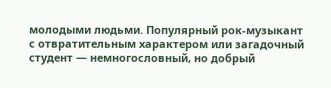молодыми людьми. Популярный рок-музыкант с отвратительным характером или загадочный студент — немногословный, но добрый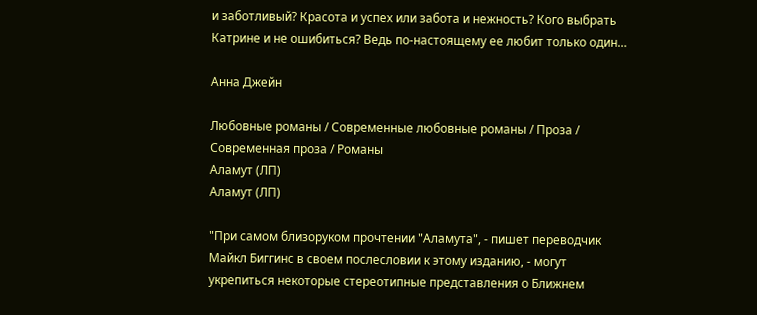и заботливый? Красота и успех или забота и нежность? Кого выбрать Катрине и не ошибиться? Ведь по-настоящему ее любит только один…

Анна Джейн

Любовные романы / Современные любовные романы / Проза / Современная проза / Романы
Аламут (ЛП)
Аламут (ЛП)

"При самом близоруком прочтении "Аламута", - пишет переводчик Майкл Биггинс в своем послесловии к этому изданию, - могут укрепиться некоторые стереотипные представления о Ближнем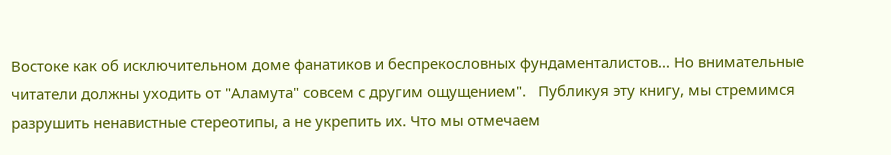Востоке как об исключительном доме фанатиков и беспрекословных фундаменталистов... Но внимательные читатели должны уходить от "Аламута" совсем с другим ощущением".   Публикуя эту книгу, мы стремимся разрушить ненавистные стереотипы, а не укрепить их. Что мы отмечаем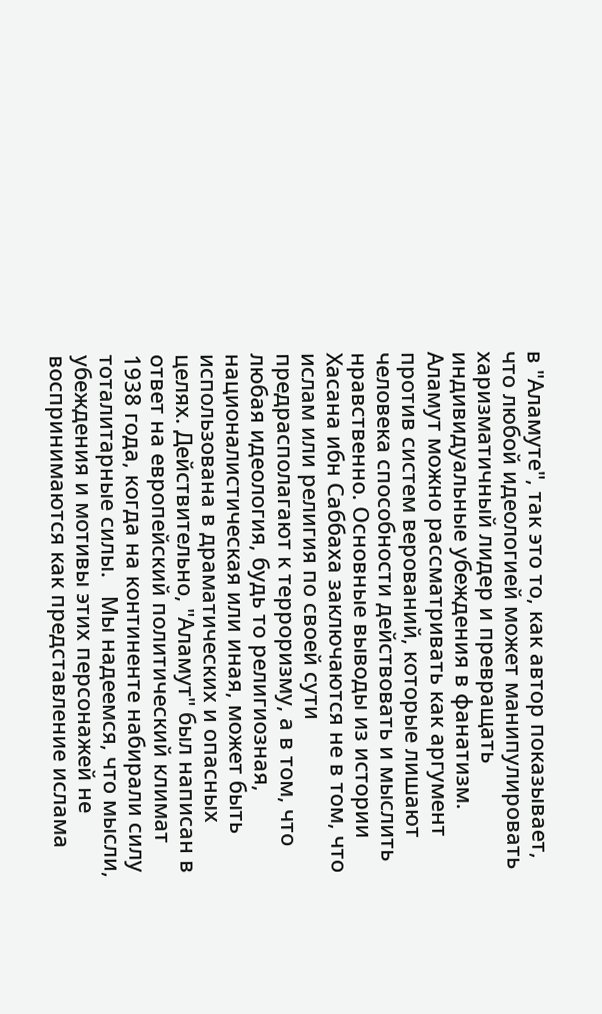в "Аламуте", так это то, как автор показывает, что любой идеологией может манипулировать харизматичный лидер и превращать индивидуальные убеждения в фанатизм. Аламут можно рассматривать как аргумент против систем верований, которые лишают человека способности действовать и мыслить нравственно. Основные выводы из истории Хасана ибн Саббаха заключаются не в том, что ислам или религия по своей сути предрасполагают к терроризму, а в том, что любая идеология, будь то религиозная, националистическая или иная, может быть использована в драматических и опасных целях. Действительно, "Аламут" был написан в ответ на европейский политический климат 1938 года, когда на континенте набирали силу тоталитарные силы.   Мы надеемся, что мысли, убеждения и мотивы этих персонажей не воспринимаются как представление ислама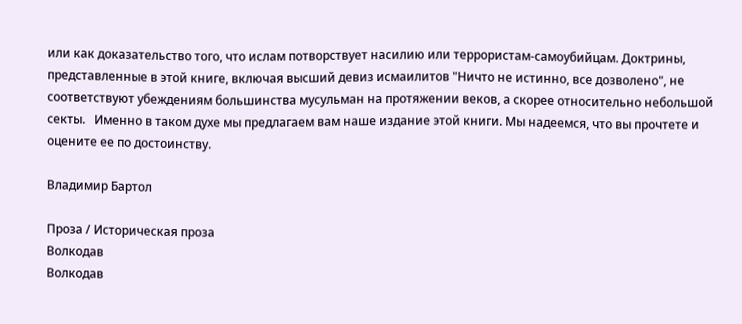или как доказательство того, что ислам потворствует насилию или террористам-самоубийцам. Доктрины, представленные в этой книге, включая высший девиз исмаилитов "Ничто не истинно, все дозволено", не соответствуют убеждениям большинства мусульман на протяжении веков, а скорее относительно небольшой секты.   Именно в таком духе мы предлагаем вам наше издание этой книги. Мы надеемся, что вы прочтете и оцените ее по достоинству.

Владимир Бартол

Проза / Историческая проза
Волкодав
Волкодав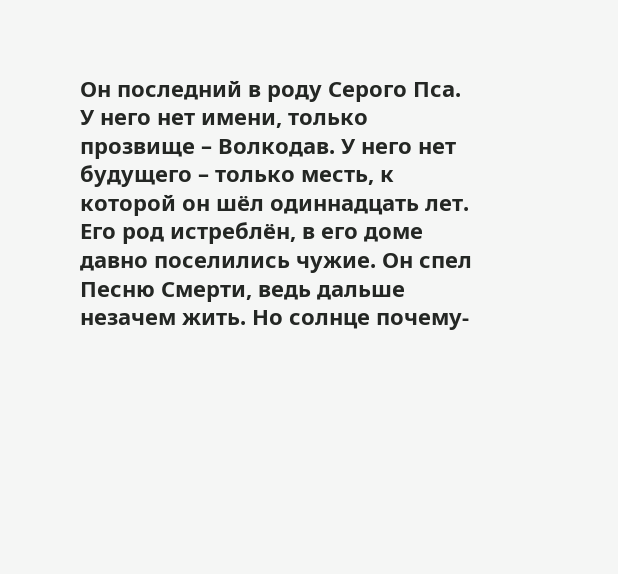Он последний в роду Серого Пса. У него нет имени, только прозвище – Волкодав. У него нет будущего – только месть, к которой он шёл одиннадцать лет. Его род истреблён, в его доме давно поселились чужие. Он спел Песню Смерти, ведь дальше незачем жить. Но солнце почему-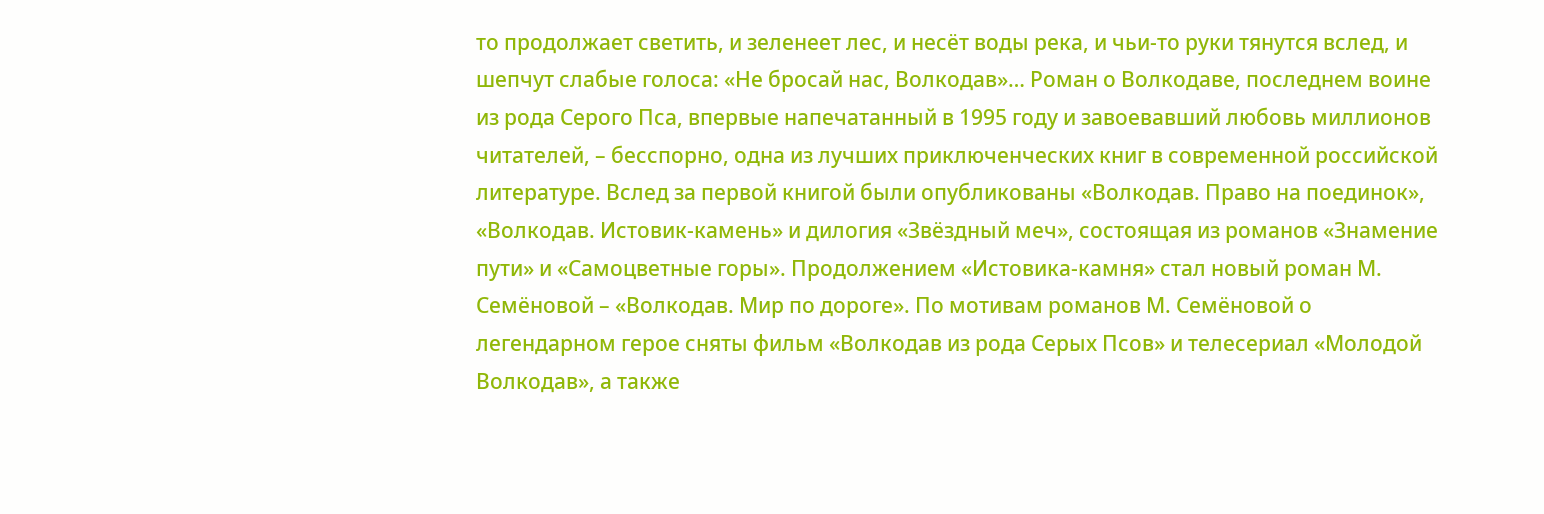то продолжает светить, и зеленеет лес, и несёт воды река, и чьи-то руки тянутся вслед, и шепчут слабые голоса: «Не бросай нас, Волкодав»… Роман о Волкодаве, последнем воине из рода Серого Пса, впервые напечатанный в 1995 году и завоевавший любовь миллионов читателей, – бесспорно, одна из лучших приключенческих книг в современной российской литературе. Вслед за первой книгой были опубликованы «Волкодав. Право на поединок», «Волкодав. Истовик-камень» и дилогия «Звёздный меч», состоящая из романов «Знамение пути» и «Самоцветные горы». Продолжением «Истовика-камня» стал новый роман М. Семёновой – «Волкодав. Мир по дороге». По мотивам романов М. Семёновой о легендарном герое сняты фильм «Волкодав из рода Серых Псов» и телесериал «Молодой Волкодав», а также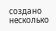создано несколько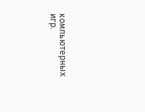компьютерных игр.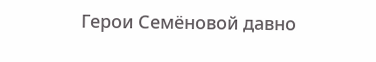Герои Семёновой давно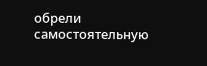обрели самостоятельную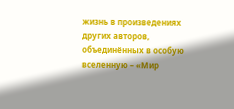жизнь в произведениях других авторов, объединённых в особую вселенную – «Мир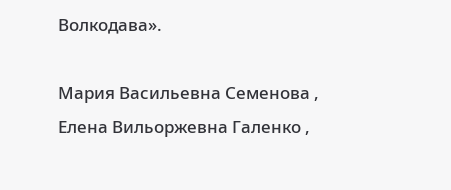Волкодава».

Мария Васильевна Семенова , Елена Вильоржевна Галенко ,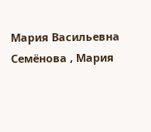Мария Васильевна Семёнова , Мария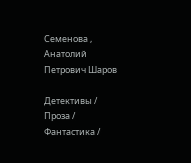Семенова , Анатолий Петрович Шаров

Детективы / Проза / Фантастика /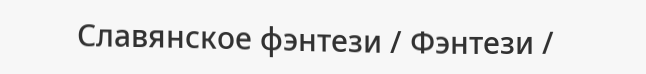Славянское фэнтези / Фэнтези /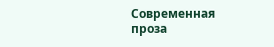Современная проза